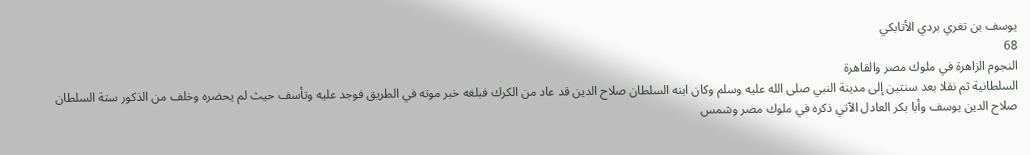يوسف بن تغري بردي الأتابكي
68
النجوم الزاهرة في ملوك مصر والقاهرة
السلطانية ثم نقلا بعد سنتين إلى مدينة النبي صلى الله عليه وسلم وكان ابنه السلطان صلاح الدين قد عاد من الكرك فبلغه خبر موته في الطريق فوجد عليه وتأسف حيث لم يحضره وخلف من الذكور ستة السلطان صلاح الدين يوسف وأبا بكر العادل الآتي ذكره في ملوك مصر وشمس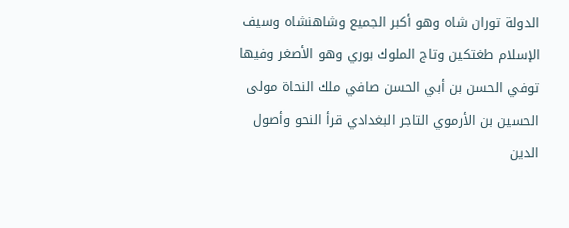الدولة توران شاه وهو أكبر الجميع وشاهنشاه وسيف الإسلام طغتكين وتاج الملوك بوري وهو الأصغر وفيها توفي الحسن بن أبي الحسن صافي ملك النحاة مولى الحسين بن الأرموي التاجر البغدادي قرأ النحو وأصول الدين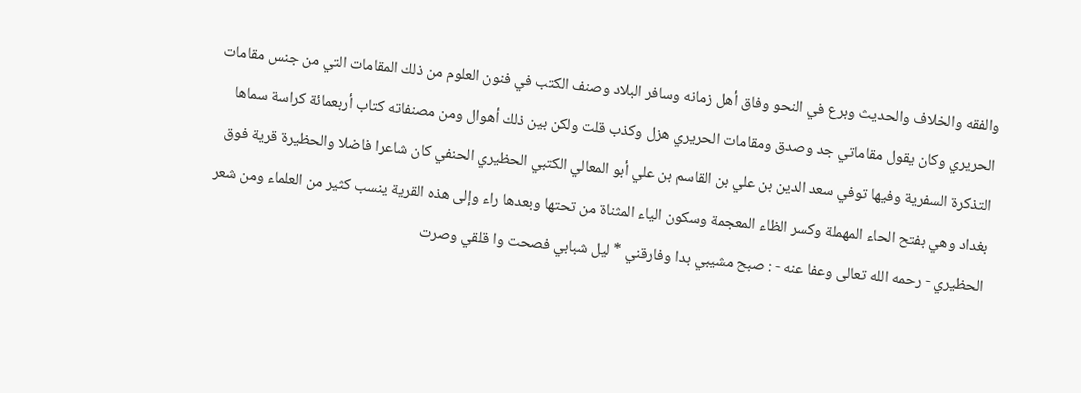والفقه والخلاف والحديث وبرع في النحو وفاق أهل زمانه وسافر البلاد وصنف الكتب في فنون العلوم من ذلك المقامات التي من جنس مقامات الحريري وكان يقول مقاماتي جد وصدق ومقامات الحريري هزل وكذب قلت ولكن بين ذلك أهوال ومن مصنفاته كتاب أربعمائة كراسة سماها التذكرة السفرية وفيها توفي سعد الدين بن علي بن القاسم بن علي أبو المعالي الكتبي الحظيري الحنفي كان شاعرا فاضلا والحظيرة قرية فوق بغداد وهي بفتح الحاء المهملة وكسر الظاء المعجمة وسكون الياء المثناة من تحتها وبعدها راء وإلى هذه القرية ينسب كثير من العلماء ومن شعر الحظيري - رحمه الله تعالى وعفا عنه - : صبح مشيبي بدا وفارقني * ليل شبابي فصحت وا قلقي وصرت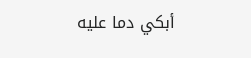أبكي دما عليه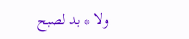ولا * بد لصبح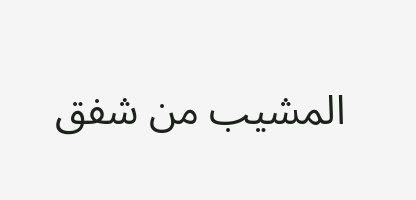المشيب من شفق